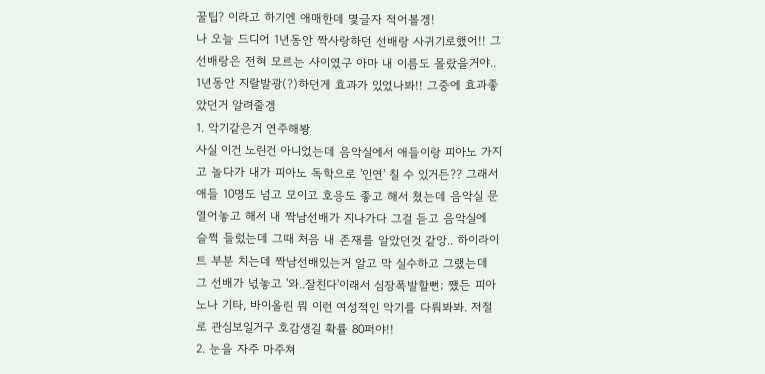꿀팁? 이라고 하기엔 애매한데 몇글자 적어볼겡!
나 오늘 드디어 1년동안 짝사랑하던 선배랑 사귀기로했어!! 그 선배랑은 전혀 모르는 사이였구 아마 내 이름도 몰랐을거야.. 1년동안 지랄발광(?)하던게 효과가 있었나봐!! 그중에 효과좋았던거 알려줄겡
1. 악기같은거 연주해봥
사실 이건 노린건 아니었는데 음악실에서 애들이랑 피아노 가지고 놀다가 내가 피아노 독학으로 '인연' 칠 수 있거든?? 그래서 애들 10명도 넘고 모이고 호응도 좋고 해서 쳤는데 음악실 문열어놓고 해서 내 짝남선배가 지나가다 그걸 듣고 음악실에 슬쩍 들렀는데 그때 처음 내 존재를 알았던것 같앙.. 하이라이트 부분 치는데 짝남선배있는거 알고 막 실수하고 그랬는데 그 선배가 넋놓고 '와..잘친다'이래서 심장폭발할뻔; 쨌든 피아노나 기타, 바이올린 뭐 이런 여성적인 악기를 다뤄봐봐. 저절로 관심보일거구 호감생길 확률 80퍼야!!
2. 눈을 자주 마주쳐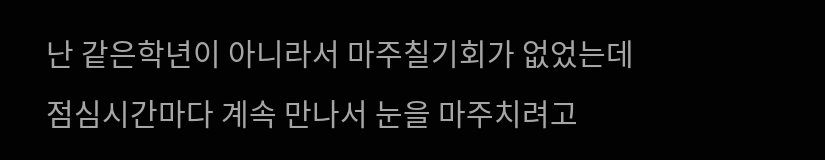난 같은학년이 아니라서 마주칠기회가 없었는데 점심시간마다 계속 만나서 눈을 마주치려고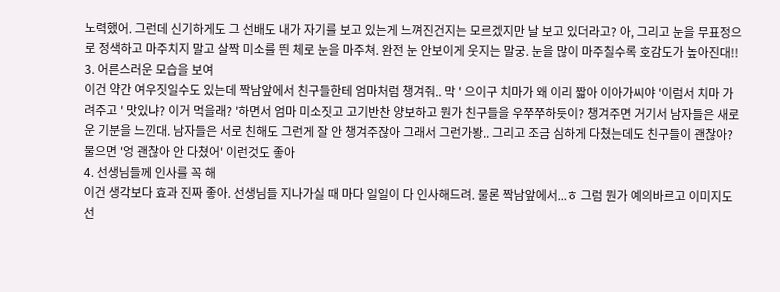노력했어. 그런데 신기하게도 그 선배도 내가 자기를 보고 있는게 느껴진건지는 모르겠지만 날 보고 있더라고? 아, 그리고 눈을 무표정으로 정색하고 마주치지 말고 살짝 미소를 띈 체로 눈을 마주쳐. 완전 눈 안보이게 웃지는 말궁. 눈을 많이 마주칠수록 호감도가 높아진대!!
3. 어른스러운 모습을 보여
이건 약간 여우짓일수도 있는데 짝남앞에서 친구들한테 엄마처럼 챙겨줘.. 막 ' 으이구 치마가 왜 이리 짧아 이아가씨야 '이럼서 치마 가려주고 ' 맛있냐? 이거 먹을래? '하면서 엄마 미소짓고 고기반찬 양보하고 뭔가 친구들을 우쭈쭈하듯이? 챙겨주면 거기서 남자들은 새로운 기분을 느낀대. 남자들은 서로 친해도 그런게 잘 안 챙겨주잖아 그래서 그런가봥.. 그리고 조금 심하게 다쳤는데도 친구들이 괜찮아? 물으면 '엉 괜찮아 안 다쳤어' 이런것도 좋아
4. 선생님들께 인사를 꼭 해
이건 생각보다 효과 진짜 좋아. 선생님들 지나가실 때 마다 일일이 다 인사해드려. 물론 짝남앞에서...ㅎ 그럼 뭔가 예의바르고 이미지도 선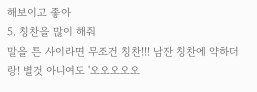해보이고 좋아
5. 칭찬을 많이 해줘
말을 튼 사이라면 무조건 칭찬!!! 남잔 칭찬에 약하더랑! 별것 아니여도 '오오오오오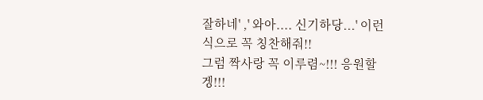잘하네' ,' 와아.... 신기하당...' 이런식으로 꼭 칭찬해줘!!
그럼 짝사랑 꼭 이루렴~!!! 응원할겡!!!